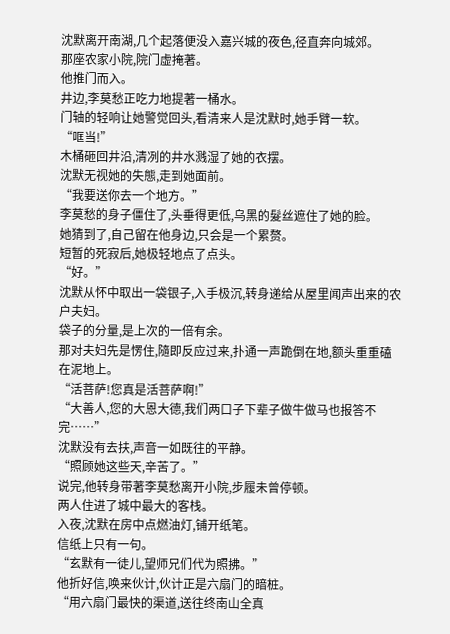沈默离开南湖,几个起落便没入嘉兴城的夜色,径直奔向城郊。
那座农家小院,院门虚掩著。
他推门而入。
井边,李莫愁正吃力地提著一桶水。
门轴的轻响让她警觉回头,看清来人是沈默时,她手臂一软。
“哐当!”
木桶砸回井沿,清冽的井水溅湿了她的衣摆。
沈默无视她的失態,走到她面前。
“我要送你去一个地方。”
李莫愁的身子僵住了,头垂得更低,乌黑的髮丝遮住了她的脸。
她猜到了,自己留在他身边,只会是一个累赘。
短暂的死寂后,她极轻地点了点头。
“好。”
沈默从怀中取出一袋银子,入手极沉,转身递给从屋里闻声出来的农户夫妇。
袋子的分量,是上次的一倍有余。
那对夫妇先是愣住,隨即反应过来,扑通一声跪倒在地,额头重重磕在泥地上。
“活菩萨!您真是活菩萨啊!”
“大善人,您的大恩大德,我们两口子下辈子做牛做马也报答不完……”
沈默没有去扶,声音一如既往的平静。
“照顾她这些天,辛苦了。”
说完,他转身带著李莫愁离开小院,步履未曾停顿。
两人住进了城中最大的客栈。
入夜,沈默在房中点燃油灯,铺开纸笔。
信纸上只有一句。
“玄默有一徒儿,望师兄们代为照拂。”
他折好信,唤来伙计,伙计正是六扇门的暗桩。
“用六扇门最快的渠道,送往终南山全真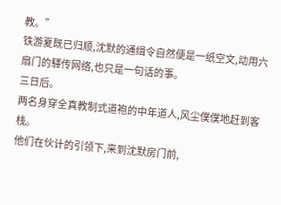教。”
铁游夏既已归顺,沈默的通缉令自然便是一纸空文,动用六扇门的驛传网络,也只是一句话的事。
三日后。
两名身穿全真教制式道袍的中年道人,风尘僕僕地赶到客栈。
他们在伙计的引领下,来到沈默房门前,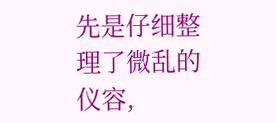先是仔细整理了微乱的仪容,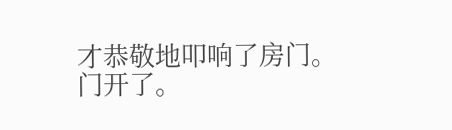才恭敬地叩响了房门。
门开了。